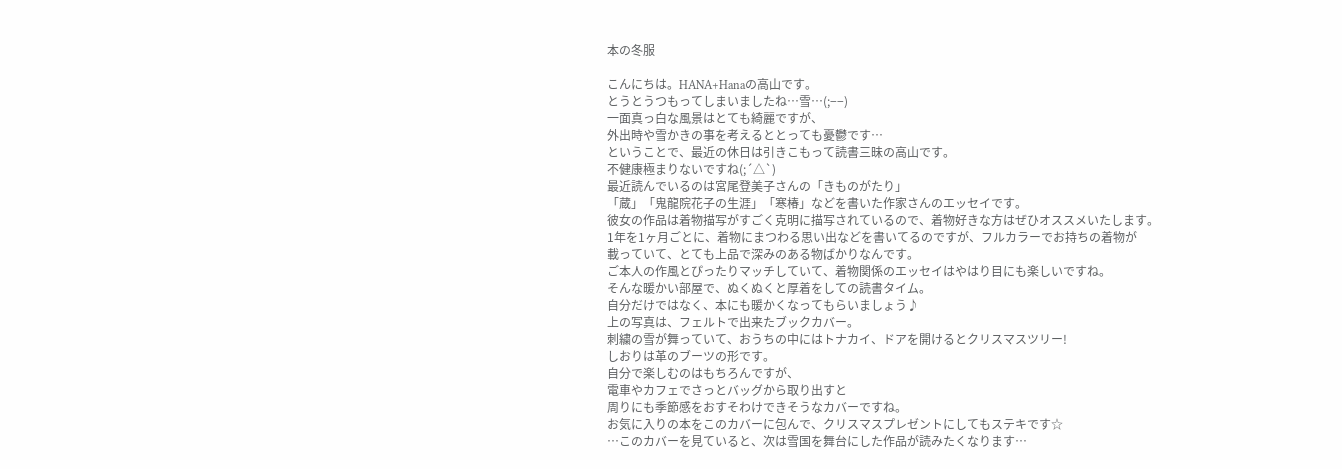本の冬服

こんにちは。HANA+Hanaの高山です。
とうとうつもってしまいましたね…雪…(;−−)
一面真っ白な風景はとても綺麗ですが、
外出時や雪かきの事を考えるととっても憂鬱です…
ということで、最近の休日は引きこもって読書三昧の高山です。
不健康極まりないですね(;´△`)
最近読んでいるのは宮尾登美子さんの「きものがたり」
「蔵」「鬼龍院花子の生涯」「寒椿」などを書いた作家さんのエッセイです。
彼女の作品は着物描写がすごく克明に描写されているので、着物好きな方はぜひオススメいたします。
1年を1ヶ月ごとに、着物にまつわる思い出などを書いてるのですが、フルカラーでお持ちの着物が
載っていて、とても上品で深みのある物ばかりなんです。
ご本人の作風とぴったりマッチしていて、着物関係のエッセイはやはり目にも楽しいですね。
そんな暖かい部屋で、ぬくぬくと厚着をしての読書タイム。
自分だけではなく、本にも暖かくなってもらいましょう♪
上の写真は、フェルトで出来たブックカバー。
刺繍の雪が舞っていて、おうちの中にはトナカイ、ドアを開けるとクリスマスツリー!
しおりは革のブーツの形です。
自分で楽しむのはもちろんですが、
電車やカフェでさっとバッグから取り出すと
周りにも季節感をおすそわけできそうなカバーですね。
お気に入りの本をこのカバーに包んで、クリスマスプレゼントにしてもステキです☆
…このカバーを見ていると、次は雪国を舞台にした作品が読みたくなります…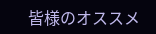皆様のオススメ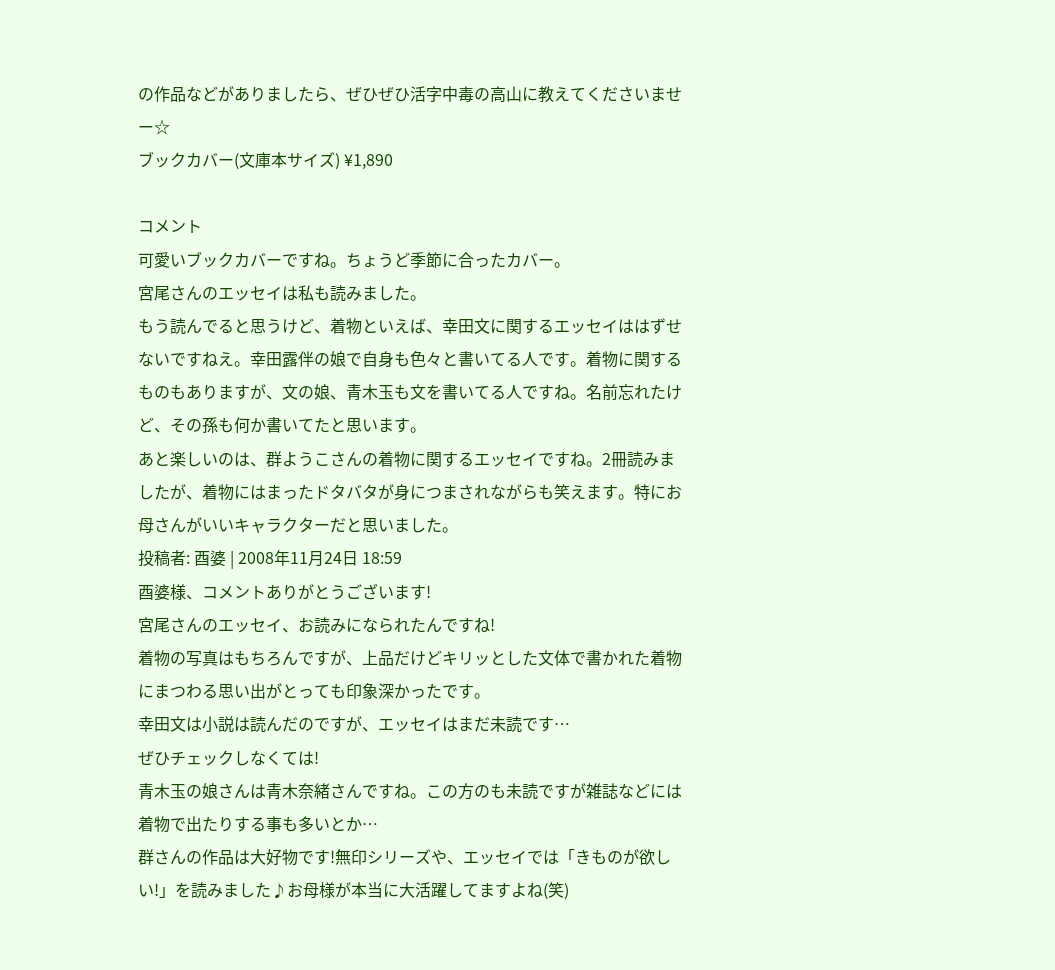の作品などがありましたら、ぜひぜひ活字中毒の高山に教えてくださいませー☆
ブックカバー(文庫本サイズ) ¥1,890

コメント
可愛いブックカバーですね。ちょうど季節に合ったカバー。
宮尾さんのエッセイは私も読みました。
もう読んでると思うけど、着物といえば、幸田文に関するエッセイははずせないですねえ。幸田露伴の娘で自身も色々と書いてる人です。着物に関するものもありますが、文の娘、青木玉も文を書いてる人ですね。名前忘れたけど、その孫も何か書いてたと思います。
あと楽しいのは、群ようこさんの着物に関するエッセイですね。2冊読みましたが、着物にはまったドタバタが身につまされながらも笑えます。特にお母さんがいいキャラクターだと思いました。
投稿者: 酉婆 | 2008年11月24日 18:59
酉婆様、コメントありがとうございます!
宮尾さんのエッセイ、お読みになられたんですね!
着物の写真はもちろんですが、上品だけどキリッとした文体で書かれた着物にまつわる思い出がとっても印象深かったです。
幸田文は小説は読んだのですが、エッセイはまだ未読です…
ぜひチェックしなくては!
青木玉の娘さんは青木奈緒さんですね。この方のも未読ですが雑誌などには着物で出たりする事も多いとか…
群さんの作品は大好物です!無印シリーズや、エッセイでは「きものが欲しい!」を読みました♪お母様が本当に大活躍してますよね(笑)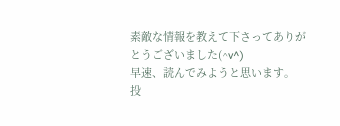素敵な情報を教えて下さってありがとうございました(^v^)
早速、読んでみようと思います。
投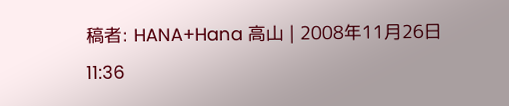稿者: HANA+Hana 高山 | 2008年11月26日 11:36